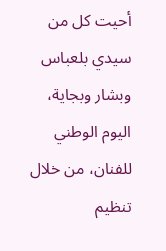أحيت كل من سيدي بلعباس وبشار وبجاية، اليوم الوطني للفنان، من خلال تنظيم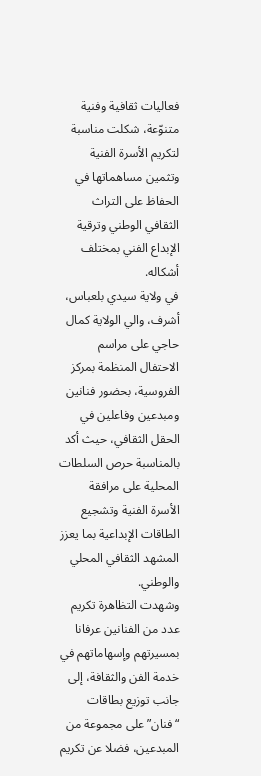فعاليات ثقافية وفنية متنوّعة، شكلت مناسبة لتكريم الأسرة الفنية وتثمين مساهماتها في الحفاظ على التراث الثقافي الوطني وترقية الإبداع الفني بمختلف أشكاله.
في ولاية سيدي بلعباس، أشرف، والي الولاية كمال حاجي على مراسم الاحتفال المنظمة بمركز الفروسية، بحضور فنانين ومبدعين وفاعلين في الحقل الثقافي، حيث أكد بالمناسبة حرص السلطات المحلية على مرافقة الأسرة الفنية وتشجيع الطاقات الإبداعية بما يعزز المشهد الثقافي المحلي والوطني.
وشهدت التظاهرة تكريم عدد من الفنانين عرفانا بمسيرتهم وإسهاماتهم في خدمة الفن والثقافة، إلى جانب توزيع بطاقات “فنان” على مجموعة من المبدعين، فضلا عن تكريم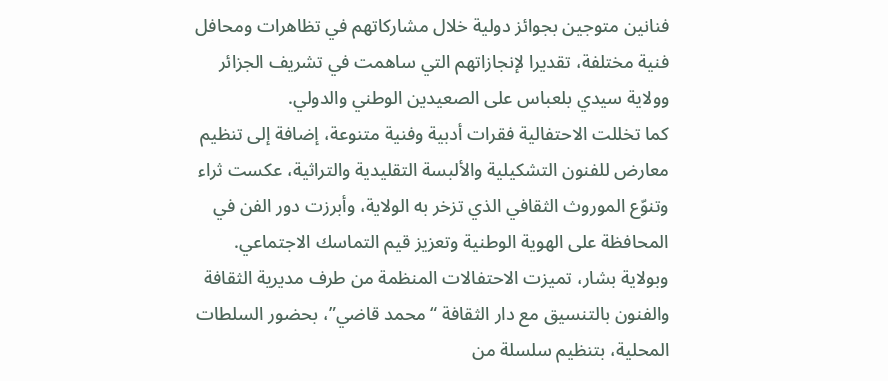فنانين متوجين بجوائز دولية خلال مشاركاتهم في تظاهرات ومحافل فنية مختلفة، تقديرا لإنجازاتهم التي ساهمت في تشريف الجزائر وولاية سيدي بلعباس على الصعيدين الوطني والدولي.
كما تخللت الاحتفالية فقرات أدبية وفنية متنوعة، إضافة إلى تنظيم معارض للفنون التشكيلية والألبسة التقليدية والتراثية، عكست ثراء وتنوّع الموروث الثقافي الذي تزخر به الولاية، وأبرزت دور الفن في المحافظة على الهوية الوطنية وتعزيز قيم التماسك الاجتماعي.
وبولاية بشار، تميزت الاحتفالات المنظمة من طرف مديرية الثقافة والفنون بالتنسيق مع دار الثقافة “محمد قاضي”، بحضور السلطات المحلية، بتنظيم سلسلة من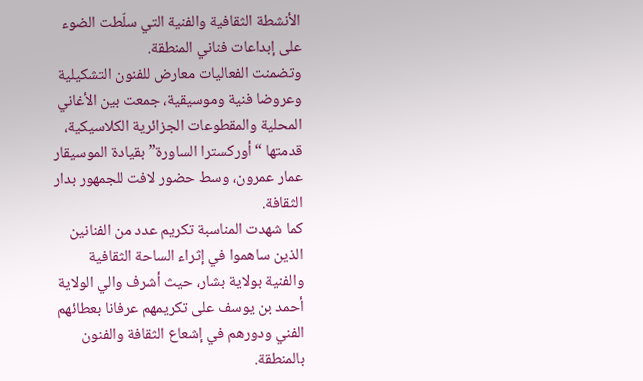الأنشطة الثقافية والفنية التي سلّطت الضوء على إبداعات فناني المنطقة.
وتضمنت الفعاليات معارض للفنون التشكيلية وعروضا فنية وموسيقية، جمعت بين الأغاني المحلية والمقطوعات الجزائرية الكلاسيكية، قدمتها “أوركسترا الساورة” بقيادة الموسيقار عمار عمرون، وسط حضور لافت للجمهور بدار الثقافة.
كما شهدت المناسبة تكريم عدد من الفنانين الذين ساهموا في إثراء الساحة الثقافية والفنية بولاية بشار، حيث أشرف والي الولاية أحمد بن يوسف على تكريمهم عرفانا بعطائهم الفني ودورهم في إشعاع الثقافة والفنون بالمنطقة.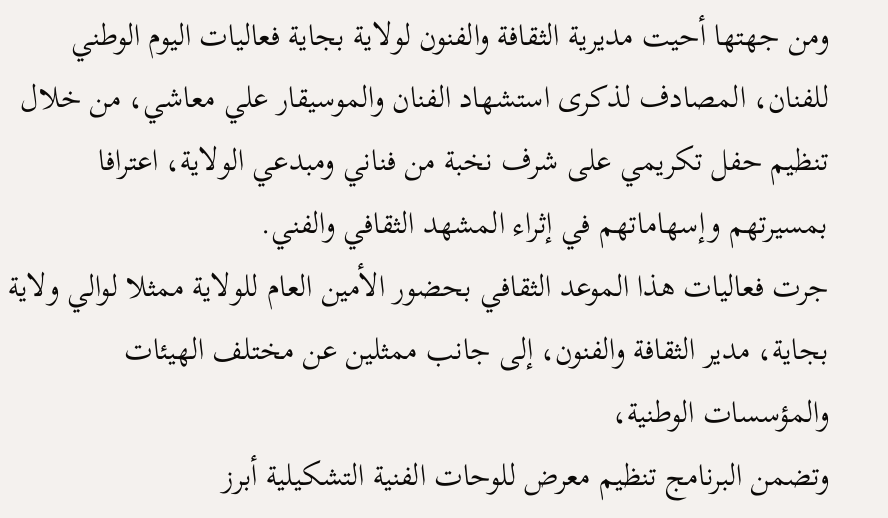ومن جهتها أحيت مديرية الثقافة والفنون لولاية بجاية فعاليات اليوم الوطني للفنان، المصادف لذكرى استشهاد الفنان والموسيقار علي معاشي، من خلال تنظيم حفل تكريمي على شرف نخبة من فناني ومبدعي الولاية، اعترافا بمسيرتهم وإسهاماتهم في إثراء المشهد الثقافي والفني.
جرت فعاليات هذا الموعد الثقافي بحضور الأمين العام للولاية ممثلا لوالي ولاية بجاية، مدير الثقافة والفنون، إلى جانب ممثلين عن مختلف الهيئات والمؤسسات الوطنية،
وتضمن البرنامج تنظيم معرض للوحات الفنية التشكيلية أبرز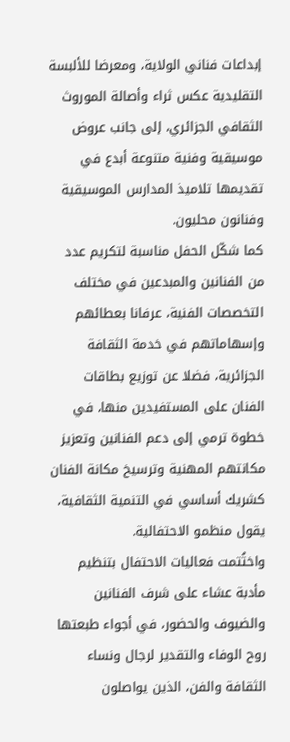إبداعات فناني الولاية، ومعرضا للألبسة التقليدية عكس ثراء وأصالة الموروث الثقافي الجزائري، إلى جانب عروض موسيقية وفنية متنوعة أبدع في تقديمها تلاميذ المدارس الموسيقية وفنانون محليون.
كما شكّل الحفل مناسبة لتكريم عدد من الفنانين والمبدعين في مختلف التخصصات الفنية، عرفانا بعطائهم وإسهاماتهم في خدمة الثقافة الجزائرية، فضلا عن توزيع بطاقات الفنان على المستفيدين منها، في خطوة ترمي إلى دعم الفنانين وتعزيز مكانتهم المهنية وترسيخ مكانة الفنان كشريك أساسي في التنمية الثقافية، يقول منظمو الاحتفالية.
واختُتمت فعاليات الاحتفال بتنظيم مأدبة عشاء على شرف الفنانين والضيوف والحضور، في أجواء طبعتها روح الوفاء والتقدير لرجال ونساء الثقافة والفن، الذين يواصلون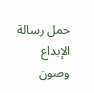حمل رسالة الإبداع وصون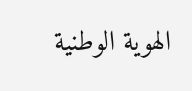الهوية الوطنية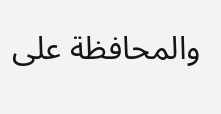والمحافظة على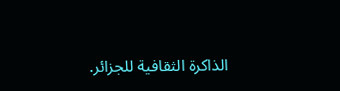الذاكرة الثقافية للجزائر.